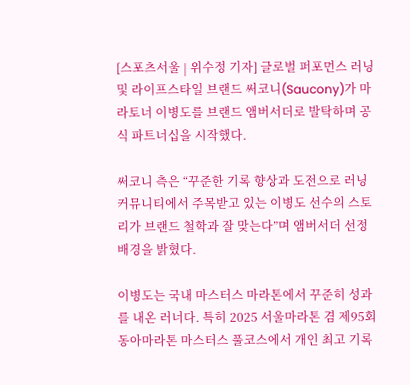[스포츠서울 | 위수정 기자] 글로벌 퍼포먼스 러닝 및 라이프스타일 브랜드 써코니(Saucony)가 마라토너 이병도를 브랜드 앰버서더로 발탁하며 공식 파트너십을 시작했다.

써코니 측은 “꾸준한 기록 향상과 도전으로 러닝 커뮤니티에서 주목받고 있는 이병도 선수의 스토리가 브랜드 철학과 잘 맞는다”며 앰버서더 선정 배경을 밝혔다.

이병도는 국내 마스터스 마라톤에서 꾸준히 성과를 내온 러너다. 특히 2025 서울마라톤 겸 제95회 동아마라톤 마스터스 풀코스에서 개인 최고 기록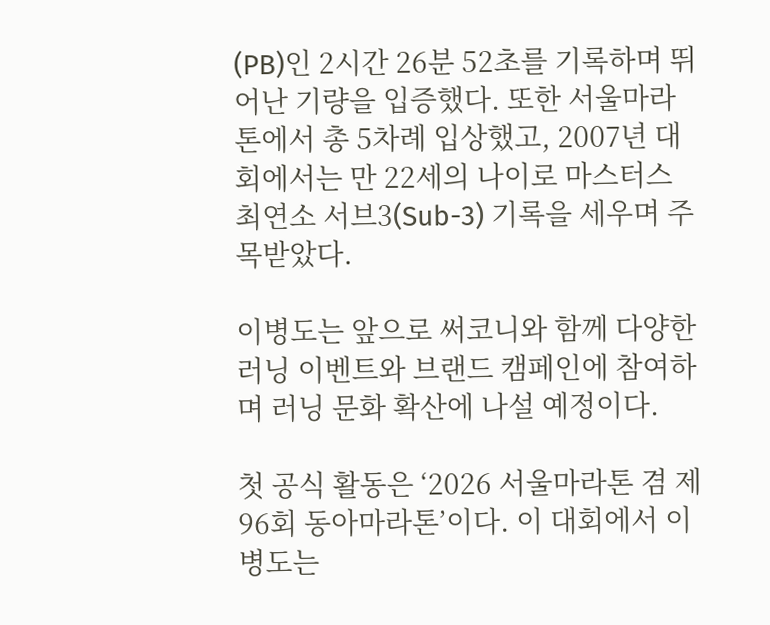(PB)인 2시간 26분 52초를 기록하며 뛰어난 기량을 입증했다. 또한 서울마라톤에서 총 5차례 입상했고, 2007년 대회에서는 만 22세의 나이로 마스터스 최연소 서브3(Sub-3) 기록을 세우며 주목받았다.

이병도는 앞으로 써코니와 함께 다양한 러닝 이벤트와 브랜드 캠페인에 참여하며 러닝 문화 확산에 나설 예정이다.

첫 공식 활동은 ‘2026 서울마라톤 겸 제96회 동아마라톤’이다. 이 대회에서 이병도는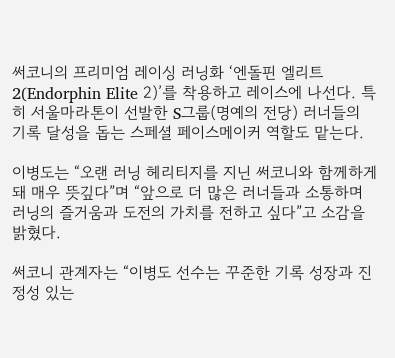써코니의 프리미엄 레이싱 러닝화 ‘엔돌핀 엘리트 2(Endorphin Elite 2)’를 착용하고 레이스에 나선다. 특히 서울마라톤이 선발한 S그룹(명예의 전당) 러너들의 기록 달성을 돕는 스페셜 페이스메이커 역할도 맡는다.

이병도는 “오랜 러닝 헤리티지를 지닌 써코니와 함께하게 돼 매우 뜻깊다”며 “앞으로 더 많은 러너들과 소통하며 러닝의 즐거움과 도전의 가치를 전하고 싶다”고 소감을 밝혔다.

써코니 관계자는 “이병도 선수는 꾸준한 기록 성장과 진정성 있는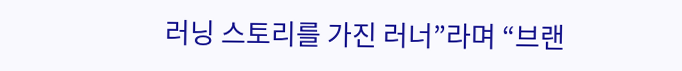러닝 스토리를 가진 러너”라며 “브랜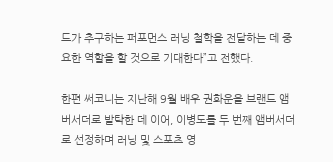드가 추구하는 퍼포먼스 러닝 철학을 전달하는 데 중요한 역할을 할 것으로 기대한다”고 전했다.

한편 써코니는 지난해 9월 배우 권화운을 브랜드 앰버서더로 발탁한 데 이어, 이병도를 두 번째 앰버서더로 선정하며 러닝 및 스포츠 영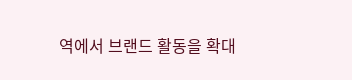역에서 브랜드 활동을 확대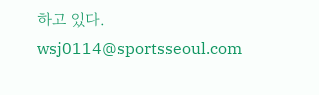하고 있다. wsj0114@sportsseoul.com